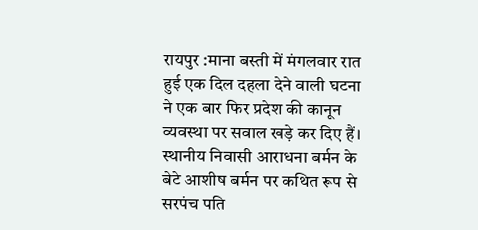रायपुर :माना बस्ती में मंगलवार रात हुई एक दिल दहला देने वाली घटना ने एक बार फिर प्रदेश की कानून व्यवस्था पर सवाल खड़े कर दिए हैं। स्थानीय निवासी आराधना बर्मन के बेटे आशीष बर्मन पर कथित रूप से सरपंच पति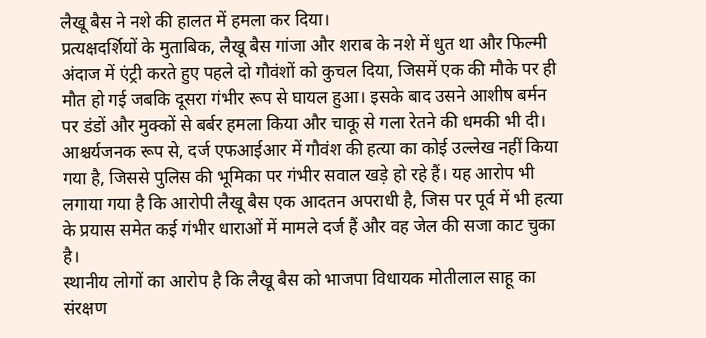लैखू बैस ने नशे की हालत में हमला कर दिया।
प्रत्यक्षदर्शियों के मुताबिक, लैखू बैस गांजा और शराब के नशे में धुत था और फिल्मी अंदाज में एंट्री करते हुए पहले दो गौवंशों को कुचल दिया, जिसमें एक की मौके पर ही मौत हो गई जबकि दूसरा गंभीर रूप से घायल हुआ। इसके बाद उसने आशीष बर्मन पर डंडों और मुक्कों से बर्बर हमला किया और चाकू से गला रेतने की धमकी भी दी।
आश्चर्यजनक रूप से, दर्ज एफआईआर में गौवंश की हत्या का कोई उल्लेख नहीं किया गया है, जिससे पुलिस की भूमिका पर गंभीर सवाल खड़े हो रहे हैं। यह आरोप भी लगाया गया है कि आरोपी लैखू बैस एक आदतन अपराधी है, जिस पर पूर्व में भी हत्या के प्रयास समेत कई गंभीर धाराओं में मामले दर्ज हैं और वह जेल की सजा काट चुका है।
स्थानीय लोगों का आरोप है कि लैखू बैस को भाजपा विधायक मोतीलाल साहू का संरक्षण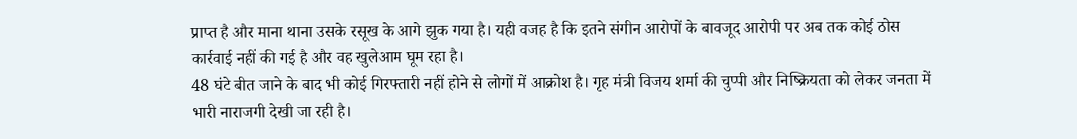प्राप्त है और माना थाना उसके रसूख के आगे झुक गया है। यही वजह है कि इतने संगीन आरोपों के बावजूद आरोपी पर अब तक कोई ठोस कार्रवाई नहीं की गई है और वह खुलेआम घूम रहा है।
48 घंटे बीत जाने के बाद भी कोई गिरफ्तारी नहीं होने से लोगों में आक्रोश है। गृह मंत्री विजय शर्मा की चुप्पी और निष्क्रियता को लेकर जनता में भारी नाराजगी देखी जा रही है।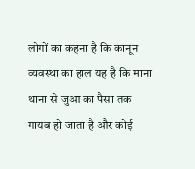लोगों का कहना है कि कानून व्यवस्था का हाल यह है कि माना थाना से जुआ का पैसा तक गायब हो जाता है और कोई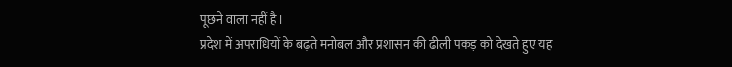पूछने वाला नहीं है।
प्रदेश में अपराधियों के बढ़ते मनोबल और प्रशासन की ढीली पकड़ को देखते हुए यह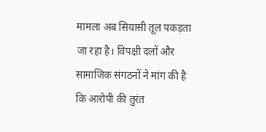मामला अब सियासी तूल पकड़ता जा रहा है। विपक्षी दलों और सामाजिक संगठनों ने मांग की है कि आरोपी की तुरंत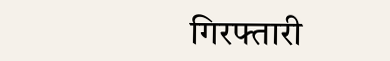गिरफ्तारी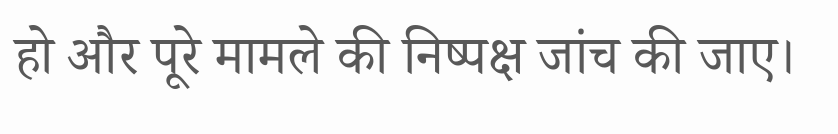हो और पूरे मामले की निष्पक्ष जांच की जाए।